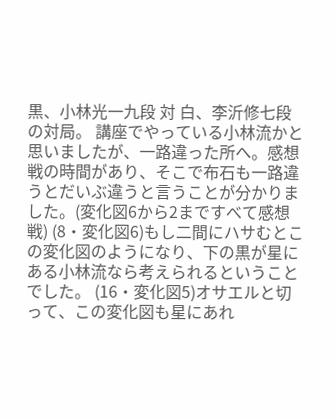黒、小林光一九段 対 白、李沂修七段の対局。 講座でやっている小林流かと思いましたが、一路違った所へ。感想戦の時間があり、そこで布石も一路違うとだいぶ違うと言うことが分かりました。(変化図6から2まですべて感想戦) (8・変化図6)もし二間にハサむとこの変化図のようになり、下の黒が星にある小林流なら考えられるということでした。 (16・変化図5)オサエルと切って、この変化図も星にあれ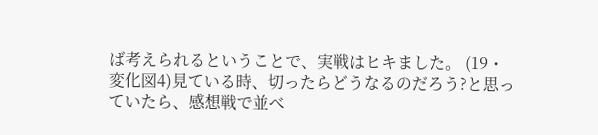ば考えられるということで、実戦はヒキました。 (19・変化図4)見ている時、切ったらどうなるのだろう?と思っていたら、感想戦で並べ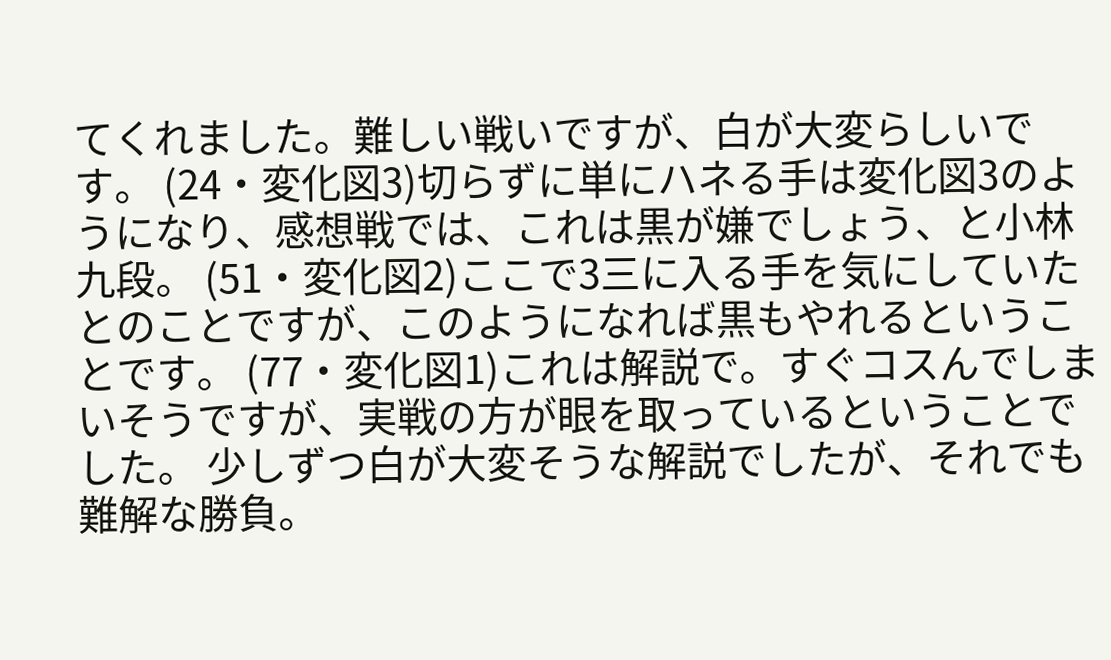てくれました。難しい戦いですが、白が大変らしいです。 (24・変化図3)切らずに単にハネる手は変化図3のようになり、感想戦では、これは黒が嫌でしょう、と小林九段。 (51・変化図2)ここで3三に入る手を気にしていたとのことですが、このようになれば黒もやれるということです。 (77・変化図1)これは解説で。すぐコスんでしまいそうですが、実戦の方が眼を取っているということでした。 少しずつ白が大変そうな解説でしたが、それでも難解な勝負。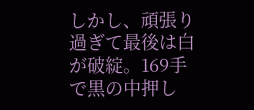しかし、頑張り過ぎて最後は白が破綻。169手で黒の中押し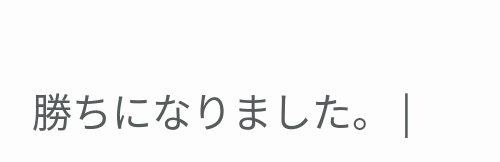勝ちになりました。 |